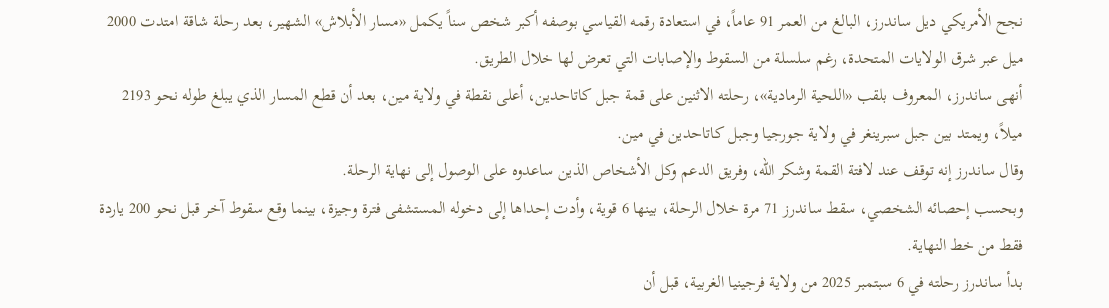نجح الأمريكي ديل ساندرز، البالغ من العمر 91 عاماً، في استعادة رقمه القياسي بوصفه أكبر شخص سناً يكمل «مسار الأبلاش» الشهير، بعد رحلة شاقة امتدت 2000 ميل عبر شرق الولايات المتحدة، رغم سلسلة من السقوط والإصابات التي تعرض لها خلال الطريق.
أنهى ساندرز، المعروف بلقب «اللحية الرمادية»، رحلته الاثنين على قمة جبل كاتاحدين، أعلى نقطة في ولاية مين، بعد أن قطع المسار الذي يبلغ طوله نحو 2193 ميلاً، ويمتد بين جبل سبرينغر في ولاية جورجيا وجبل كاتاحدين في مين.
وقال ساندرز إنه توقف عند لافتة القمة وشكر الله، وفريق الدعم وكل الأشخاص الذين ساعدوه على الوصول إلى نهاية الرحلة.
وبحسب إحصائه الشخصي، سقط ساندرز 71 مرة خلال الرحلة، بينها 6 قوية، وأدت إحداها إلى دخوله المستشفى فترة وجيزة، بينما وقع سقوط آخر قبل نحو 200 ياردة فقط من خط النهاية.
بدأ ساندرز رحلته في 6 سبتمبر 2025 من ولاية فرجينيا الغربية، قبل أن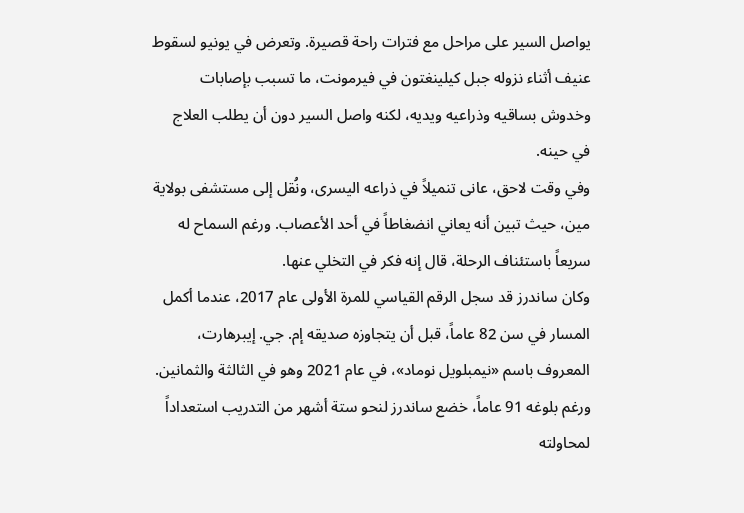يواصل السير على مراحل مع فترات راحة قصيرة. وتعرض في يونيو لسقوط عنيف أثناء نزوله جبل كيلينغتون في فيرمونت، ما تسبب بإصابات وخدوش بساقيه وذراعيه ويديه، لكنه واصل السير دون أن يطلب العلاج في حينه.
وفي وقت لاحق، عانى تنميلاً في ذراعه اليسرى، ونُقل إلى مستشفى بولاية مين، حيث تبين أنه يعاني انضغاطاً في أحد الأعصاب. ورغم السماح له سريعاً باستئناف الرحلة، قال إنه فكر في التخلي عنها.
وكان ساندرز قد سجل الرقم القياسي للمرة الأولى عام 2017، عندما أكمل المسار في سن 82 عاماً، قبل أن يتجاوزه صديقه إم. جي. إيبرهارت، المعروف باسم «نيمبلويل نوماد»، في عام 2021 وهو في الثالثة والثمانين.
ورغم بلوغه 91 عاماً، خضع ساندرز لنحو ستة أشهر من التدريب استعداداً لمحاولته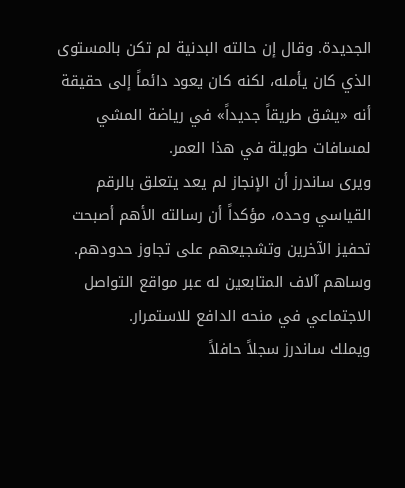الجديدة. وقال إن حالته البدنية لم تكن بالمستوى الذي كان يأمله، لكنه كان يعود دائماً إلى حقيقة أنه «يشق طريقاً جديداً» في رياضة المشي لمسافات طويلة في هذا العمر.
ويرى ساندرز أن الإنجاز لم يعد يتعلق بالرقم القياسي وحده، مؤكداً أن رسالته الأهم أصبحت تحفيز الآخرين وتشجيعهم على تجاوز حدودهم. وساهم آلاف المتابعين له عبر مواقع التواصل الاجتماعي في منحه الدافع للاستمرار.
ويملك ساندرز سجلاً حافلاً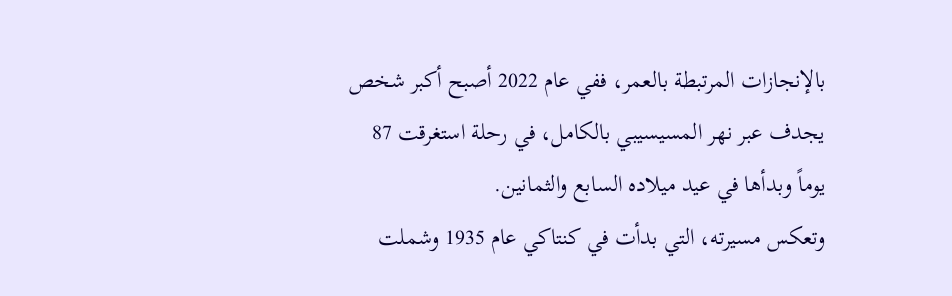بالإنجازات المرتبطة بالعمر، ففي عام 2022 أصبح أكبر شخص يجدف عبر نهر المسيسيبي بالكامل، في رحلة استغرقت 87 يوماً وبدأها في عيد ميلاده السابع والثمانين.
وتعكس مسيرته، التي بدأت في كنتاكي عام 1935 وشملت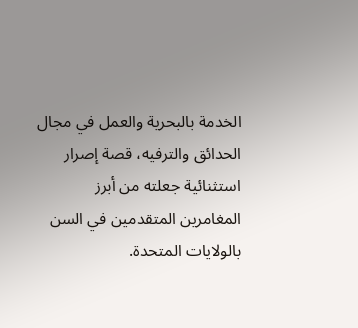الخدمة بالبحرية والعمل في مجال الحدائق والترفيه، قصة إصرار استثنائية جعلته من أبرز المغامرين المتقدمين في السن بالولايات المتحدة.